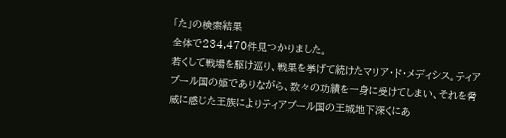「た」の検索結果
全体で234,470件見つかりました。
若くして戦場を駆け巡り、戦果を挙げて続けたマリア・ド・メディシス。ティアブール国の姫でありながら、数々の功績を一身に受けてしまい、それを脅威に感じた王族によりティアブール国の王城地下深くにあ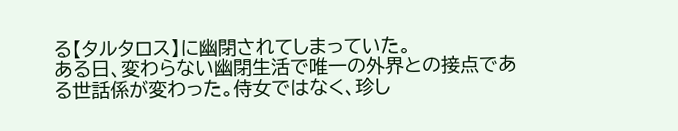る【タルタロス】に幽閉されてしまっていた。
ある日、変わらない幽閉生活で唯一の外界との接点である世話係が変わった。侍女ではなく、珍し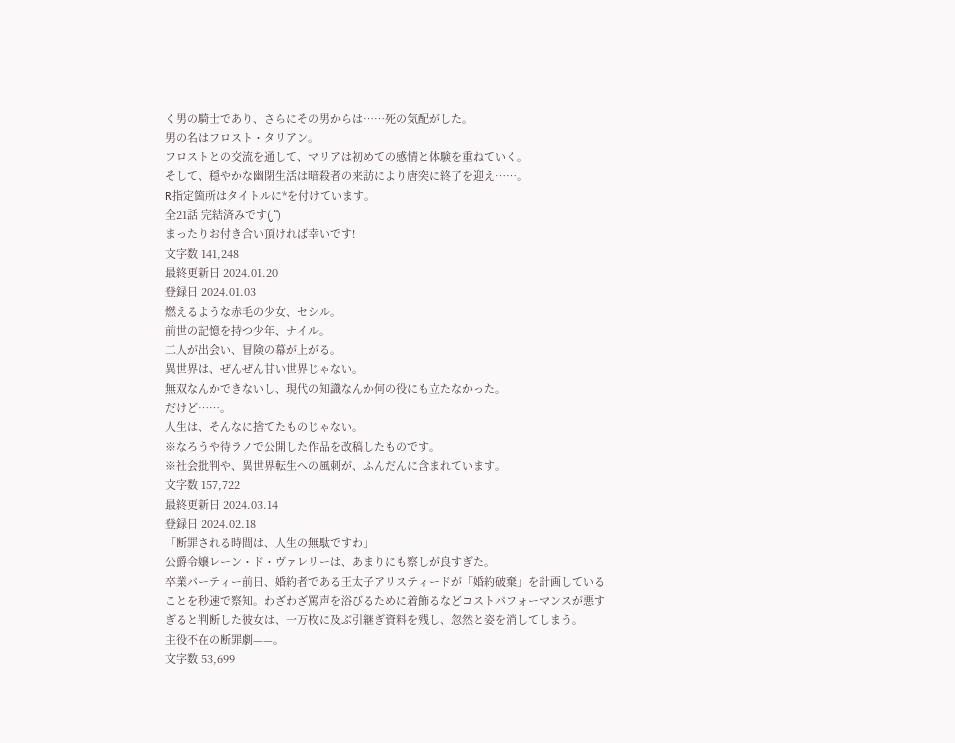く男の騎士であり、さらにその男からは……死の気配がした。
男の名はフロスト・タリアン。
フロストとの交流を通して、マリアは初めての感情と体験を重ねていく。
そして、穏やかな幽閉生活は暗殺者の来訪により唐突に終了を迎え……。
R指定箇所はタイトルに*を付けています。
全21話 完結済みです( ¨̮ )
まったりお付き合い頂ければ幸いです!
文字数 141,248
最終更新日 2024.01.20
登録日 2024.01.03
燃えるような赤毛の少女、セシル。
前世の記憶を持つ少年、ナイル。
二人が出会い、冒険の幕が上がる。
異世界は、ぜんぜん甘い世界じゃない。
無双なんかできないし、現代の知識なんか何の役にも立たなかった。
だけど……。
人生は、そんなに捨てたものじゃない。
※なろうや待ラノで公開した作品を改稿したものです。
※社会批判や、異世界転生への風刺が、ふんだんに含まれています。
文字数 157,722
最終更新日 2024.03.14
登録日 2024.02.18
「断罪される時間は、人生の無駄ですわ」
公爵令嬢レーン・ド・ヴァレリーは、あまりにも察しが良すぎた。
卒業パーティー前日、婚約者である王太子アリスティードが「婚約破棄」を計画していることを秒速で察知。わざわざ罵声を浴びるために着飾るなどコストパフォーマンスが悪すぎると判断した彼女は、一万枚に及ぶ引継ぎ資料を残し、忽然と姿を消してしまう。
主役不在の断罪劇——。
文字数 53,699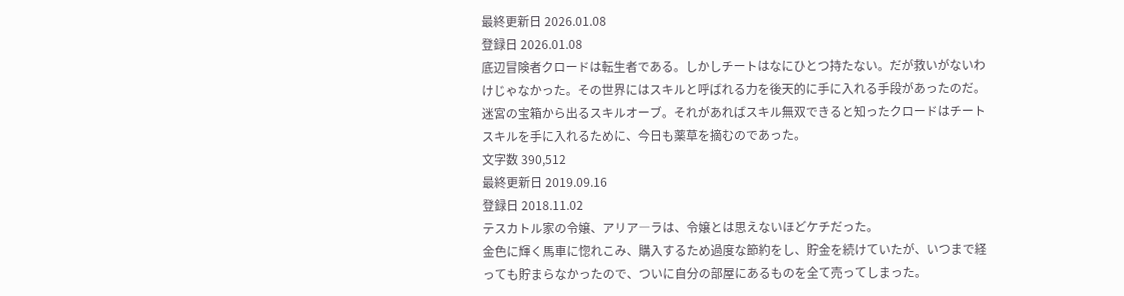最終更新日 2026.01.08
登録日 2026.01.08
底辺冒険者クロードは転生者である。しかしチートはなにひとつ持たない。だが救いがないわけじゃなかった。その世界にはスキルと呼ばれる力を後天的に手に入れる手段があったのだ。迷宮の宝箱から出るスキルオーブ。それがあればスキル無双できると知ったクロードはチートスキルを手に入れるために、今日も薬草を摘むのであった。
文字数 390,512
最終更新日 2019.09.16
登録日 2018.11.02
テスカトル家の令嬢、アリア―ラは、令嬢とは思えないほどケチだった。
金色に輝く馬車に惚れこみ、購入するため過度な節約をし、貯金を続けていたが、いつまで経っても貯まらなかったので、ついに自分の部屋にあるものを全て売ってしまった。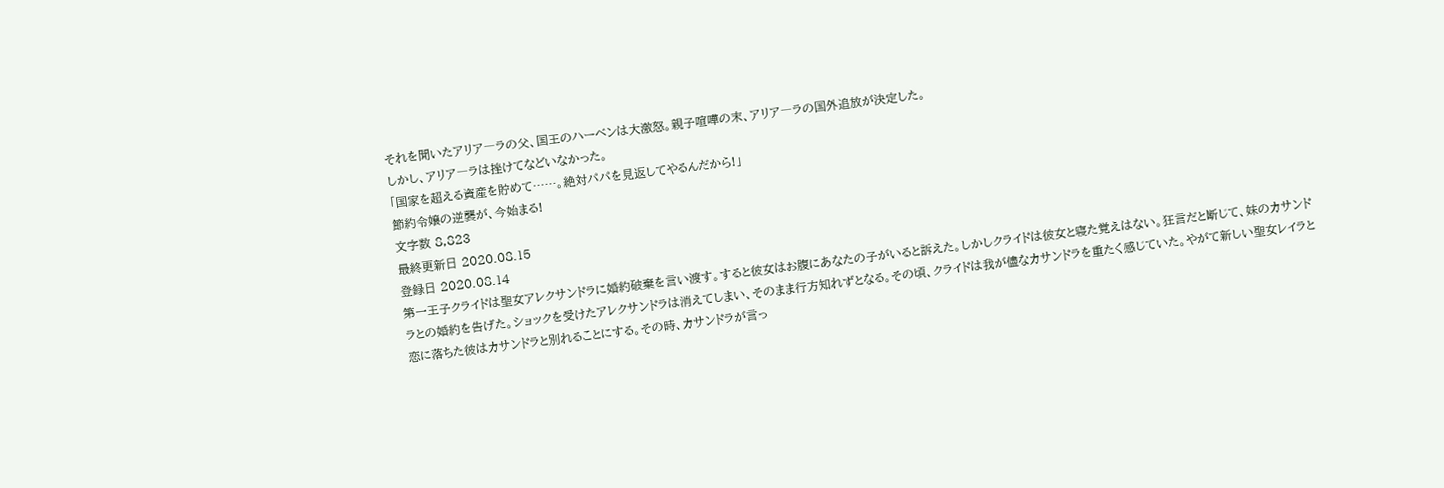それを聞いたアリア―ラの父、国王のハーベンは大激怒。親子喧嘩の末、アリア―ラの国外追放が決定した。
しかし、アリア―ラは挫けてなどいなかった。
「国家を超える資産を貯めて……。絶対パパを見返してやるんだから!」
節約令嬢の逆襲が、今始まる!
文字数 8,823
最終更新日 2020.08.15
登録日 2020.08.14
第一王子クライドは聖女アレクサンドラに婚約破棄を言い渡す。すると彼女はお腹にあなたの子がいると訴えた。しかしクライドは彼女と寝た覚えはない。狂言だと断じて、妹のカサンドラとの婚約を告げた。ショックを受けたアレクサンドラは消えてしまい、そのまま行方知れずとなる。その頃、クライドは我が儘なカサンドラを重たく感じていた。やがて新しい聖女レイラと恋に落ちた彼はカサンドラと別れることにする。その時、カサンドラが言っ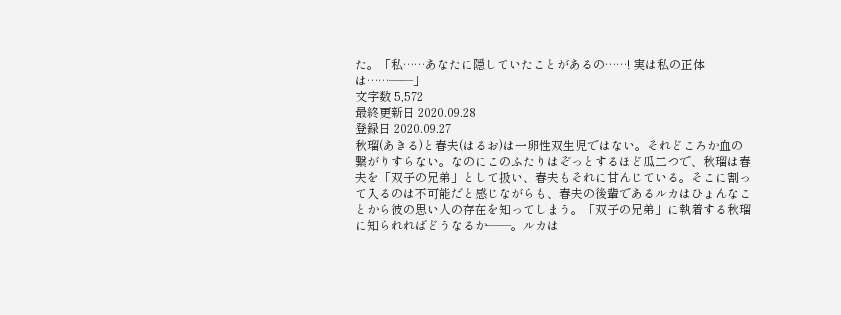た。「私……あなたに隠していたことがあるの……! 実は私の正体は……――」
文字数 5,572
最終更新日 2020.09.28
登録日 2020.09.27
秋瑠(あきる)と春夫(はるお)は一卵性双生児ではない。それどころか血の繋がりすらない。なのにこのふたりはぞっとするほど瓜二つで、秋瑠は春夫を「双子の兄弟」として扱い、春夫もそれに甘んじている。そこに割って入るのは不可能だと感じながらも、春夫の後輩であるルカはひょんなことから彼の思い人の存在を知ってしまう。「双子の兄弟」に執着する秋瑠に知られればどうなるか――。ルカは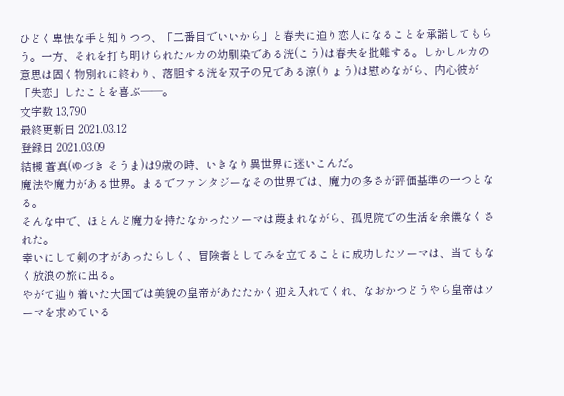ひどく卑怯な手と知りつつ、「二番目でいいから」と春夫に迫り恋人になることを承諾してもらう。一方、それを打ち明けられたルカの幼馴染である洸(こう)は春夫を批難する。しかしルカの意思は固く物別れに終わり、落胆する洸を双子の兄である涼(りょう)は慰めながら、内心彼が「失恋」したことを喜ぶ――。
文字数 13,790
最終更新日 2021.03.12
登録日 2021.03.09
結槻 蒼真(ゆづき そうま)は9歳の時、いきなり異世界に迷いこんだ。
魔法や魔力がある世界。まるでファンタジーなその世界では、魔力の多さが評価基準の一つとなる。
そんな中で、ほとんど魔力を持たなかったソーマは蔑まれながら、孤児院での生活を余儀なくされた。
幸いにして剣の才があったらしく、冒険者としてみを立てることに成功したソーマは、当てもなく放浪の旅に出る。
やがて辿り着いた大国では美貌の皇帝があたたかく迎え入れてくれ、なおかつどうやら皇帝はソーマを求めている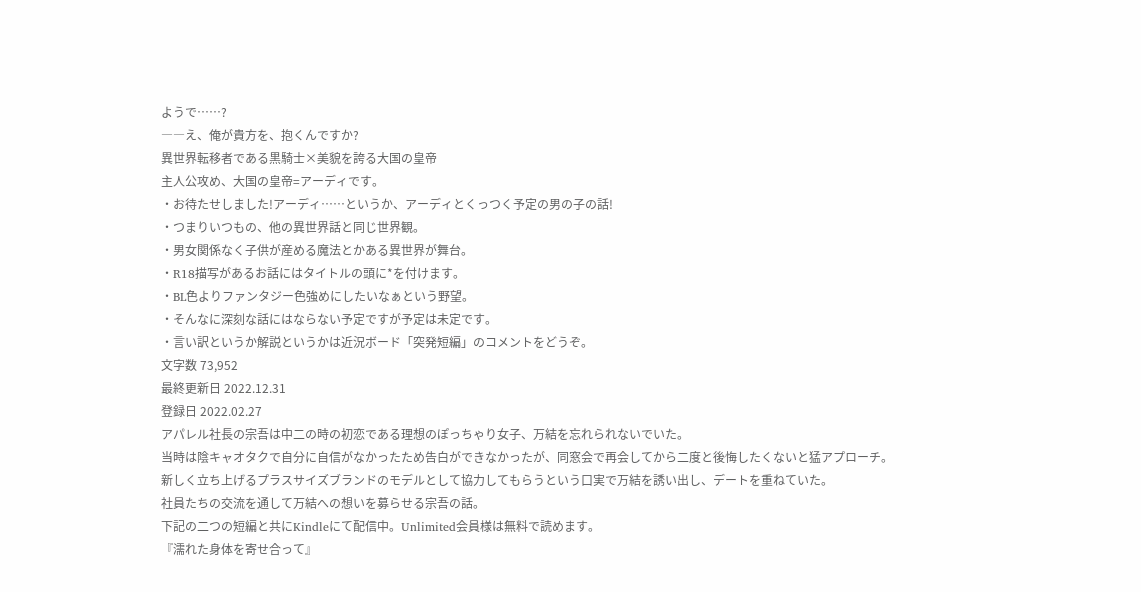ようで……?
――え、俺が貴方を、抱くんですか?
異世界転移者である黒騎士×美貌を誇る大国の皇帝
主人公攻め、大国の皇帝=アーディです。
・お待たせしました!アーディ……というか、アーディとくっつく予定の男の子の話!
・つまりいつもの、他の異世界話と同じ世界観。
・男女関係なく子供が産める魔法とかある異世界が舞台。
・R18描写があるお話にはタイトルの頭に*を付けます。
・BL色よりファンタジー色強めにしたいなぁという野望。
・そんなに深刻な話にはならない予定ですが予定は未定です。
・言い訳というか解説というかは近況ボード「突発短編」のコメントをどうぞ。
文字数 73,952
最終更新日 2022.12.31
登録日 2022.02.27
アパレル社長の宗吾は中二の時の初恋である理想のぽっちゃり女子、万結を忘れられないでいた。
当時は陰キャオタクで自分に自信がなかったため告白ができなかったが、同窓会で再会してから二度と後悔したくないと猛アプローチ。
新しく立ち上げるプラスサイズブランドのモデルとして協力してもらうという口実で万結を誘い出し、デートを重ねていた。
社員たちの交流を通して万結への想いを募らせる宗吾の話。
下記の二つの短編と共にKindleにて配信中。Unlimited会員様は無料で読めます。
『濡れた身体を寄せ合って』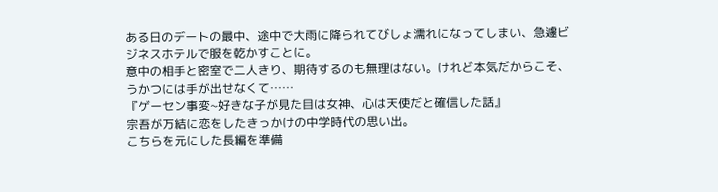ある日のデートの最中、途中で大雨に降られてびしょ濡れになってしまい、急遽ビジネスホテルで服を乾かすことに。
意中の相手と密室で二人きり、期待するのも無理はない。けれど本気だからこそ、うかつには手が出せなくて……
『ゲーセン事変~好きな子が見た目は女神、心は天使だと確信した話』
宗吾が万結に恋をしたきっかけの中学時代の思い出。
こちらを元にした長編を準備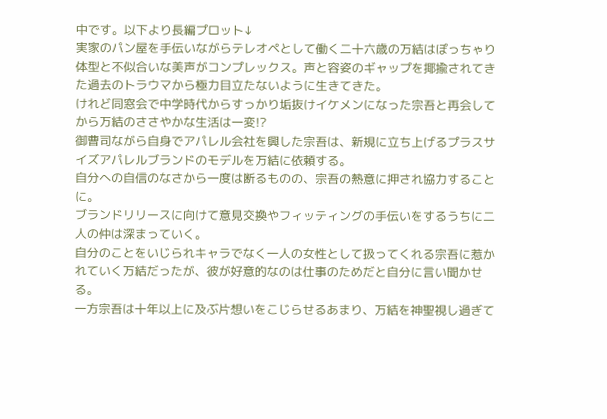中です。以下より長編プロット↓
実家のパン屋を手伝いながらテレオペとして働く二十六歳の万結はぽっちゃり体型と不似合いな美声がコンプレックス。声と容姿のギャップを揶揄されてきた過去のトラウマから極力目立たないように生きてきた。
けれど同窓会で中学時代からすっかり垢抜けイケメンになった宗吾と再会してから万結のささやかな生活は一変!?
御曹司ながら自身でアパレル会社を興した宗吾は、新規に立ち上げるプラスサイズアパレルブランドのモデルを万結に依頼する。
自分への自信のなさから一度は断るものの、宗吾の熱意に押され協力することに。
ブランドリリースに向けて意見交換やフィッティングの手伝いをするうちに二人の仲は深まっていく。
自分のことをいじられキャラでなく一人の女性として扱ってくれる宗吾に惹かれていく万結だったが、彼が好意的なのは仕事のためだと自分に言い聞かせる。
一方宗吾は十年以上に及ぶ片想いをこじらせるあまり、万結を神聖視し過ぎて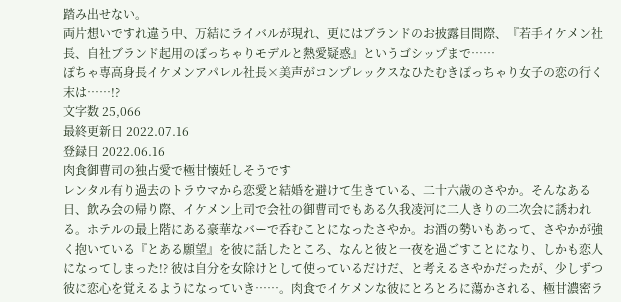踏み出せない。
両片想いですれ違う中、万結にライバルが現れ、更にはブランドのお披露目間際、『若手イケメン社長、自社ブランド起用のぽっちゃりモデルと熱愛疑惑』というゴシップまで……
ぽちゃ専高身長イケメンアパレル社長×美声がコンプレックスなひたむきぽっちゃり女子の恋の行く末は……!?
文字数 25,066
最終更新日 2022.07.16
登録日 2022.06.16
肉食御曹司の独占愛で極甘懐妊しそうです
レンタル有り過去のトラウマから恋愛と結婚を避けて生きている、二十六歳のさやか。そんなある日、飲み会の帰り際、イケメン上司で会社の御曹司でもある久我凌河に二人きりの二次会に誘われる。ホテルの最上階にある豪華なバーで呑むことになったさやか。お酒の勢いもあって、さやかが強く抱いている『とある願望』を彼に話したところ、なんと彼と一夜を過ごすことになり、しかも恋人になってしまった!? 彼は自分を女除けとして使っているだけだ、と考えるさやかだったが、少しずつ彼に恋心を覚えるようになっていき……。肉食でイケメンな彼にとろとろに蕩かされる、極甘濃密ラ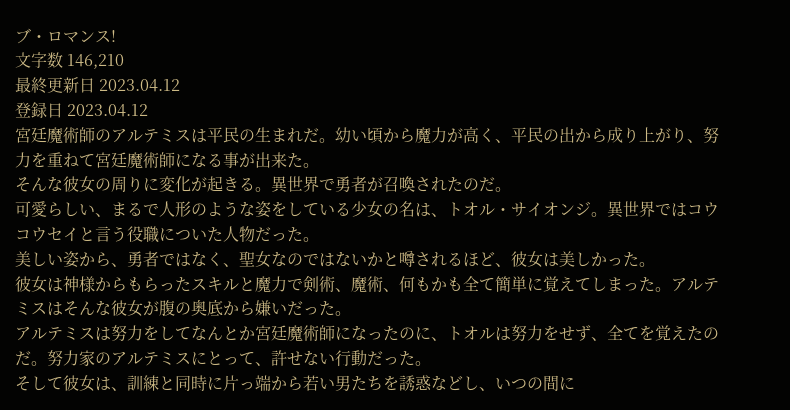ブ・ロマンス!
文字数 146,210
最終更新日 2023.04.12
登録日 2023.04.12
宮廷魔術師のアルテミスは平民の生まれだ。幼い頃から魔力が高く、平民の出から成り上がり、努力を重ねて宮廷魔術師になる事が出来た。
そんな彼女の周りに変化が起きる。異世界で勇者が召喚されたのだ。
可愛らしい、まるで人形のような姿をしている少女の名は、トオル・サイオンジ。異世界ではコウコウセイと言う役職についた人物だった。
美しい姿から、勇者ではなく、聖女なのではないかと噂されるほど、彼女は美しかった。
彼女は神様からもらったスキルと魔力で剣術、魔術、何もかも全て簡単に覚えてしまった。アルテミスはそんな彼女が腹の奥底から嫌いだった。
アルテミスは努力をしてなんとか宮廷魔術師になったのに、トオルは努力をせず、全てを覚えたのだ。努力家のアルテミスにとって、許せない行動だった。
そして彼女は、訓練と同時に片っ端から若い男たちを誘惑などし、いつの間に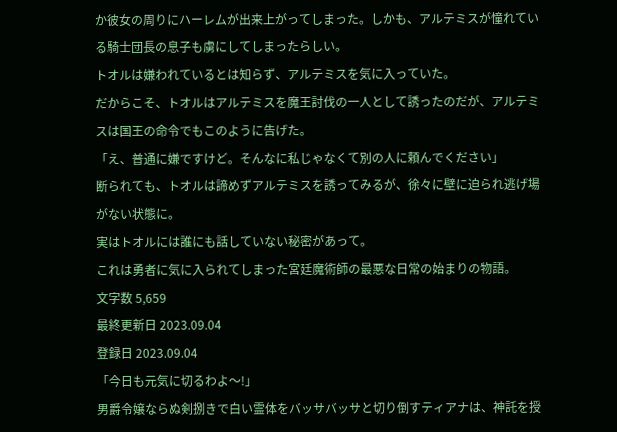か彼女の周りにハーレムが出来上がってしまった。しかも、アルテミスが憧れている騎士団長の息子も虜にしてしまったらしい。
トオルは嫌われているとは知らず、アルテミスを気に入っていた。
だからこそ、トオルはアルテミスを魔王討伐の一人として誘ったのだが、アルテミスは国王の命令でもこのように告げた。
「え、普通に嫌ですけど。そんなに私じゃなくて別の人に頼んでください」
断られても、トオルは諦めずアルテミスを誘ってみるが、徐々に壁に迫られ逃げ場がない状態に。
実はトオルには誰にも話していない秘密があって。
これは勇者に気に入られてしまった宮廷魔術師の最悪な日常の始まりの物語。
文字数 5,659
最終更新日 2023.09.04
登録日 2023.09.04
「今日も元気に切るわよ〜!」
男爵令嬢ならぬ剣捌きで白い霊体をバッサバッサと切り倒すティアナは、神託を授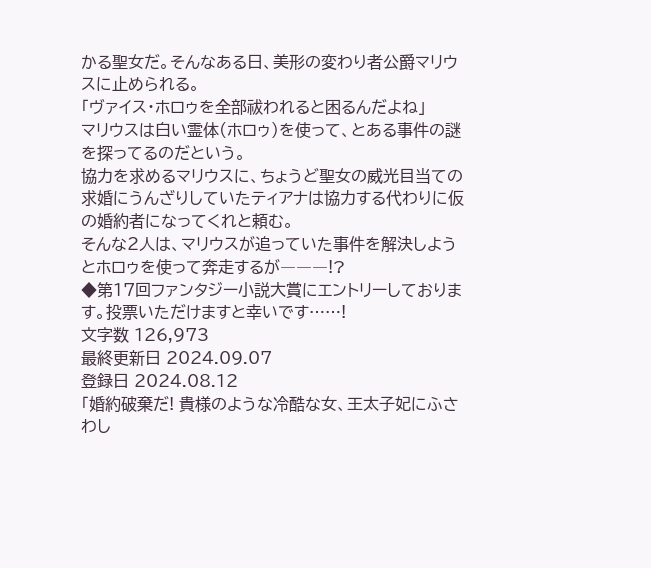かる聖女だ。そんなある日、美形の変わり者公爵マリウスに止められる。
「ヴァイス・ホロゥを全部祓われると困るんだよね」
マリウスは白い霊体(ホロゥ)を使って、とある事件の謎を探ってるのだという。
協力を求めるマリウスに、ちょうど聖女の威光目当ての求婚にうんざりしていたティアナは協力する代わりに仮の婚約者になってくれと頼む。
そんな2人は、マリウスが追っていた事件を解決しようとホロゥを使って奔走するが―――!?
◆第17回ファンタジー小説大賞にエントリーしております。投票いただけますと幸いです……!
文字数 126,973
最終更新日 2024.09.07
登録日 2024.08.12
「婚約破棄だ! 貴様のような冷酷な女、王太子妃にふさわし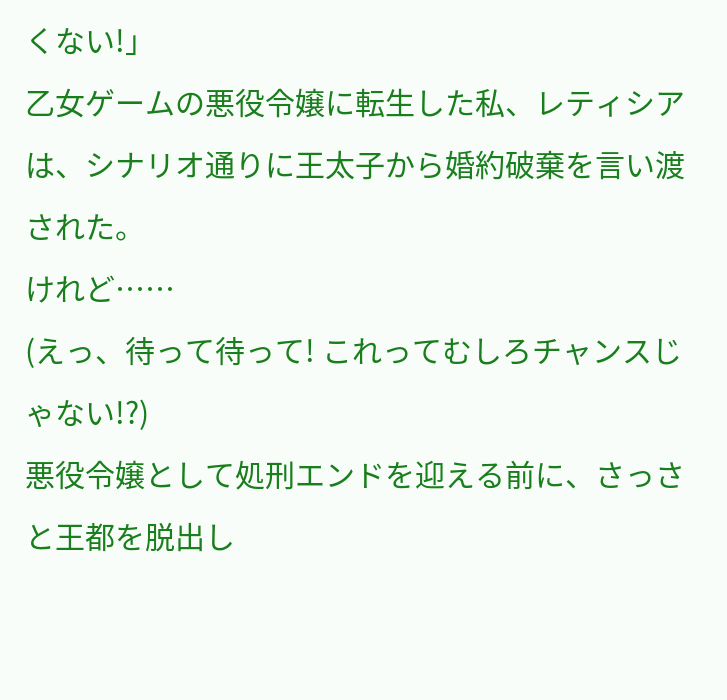くない!」
乙女ゲームの悪役令嬢に転生した私、レティシアは、シナリオ通りに王太子から婚約破棄を言い渡された。
けれど……
(えっ、待って待って! これってむしろチャンスじゃない!?)
悪役令嬢として処刑エンドを迎える前に、さっさと王都を脱出し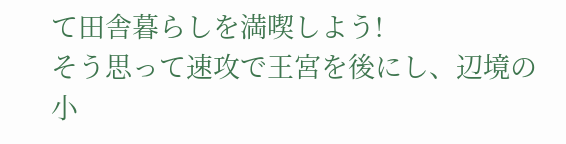て田舎暮らしを満喫しよう!
そう思って速攻で王宮を後にし、辺境の小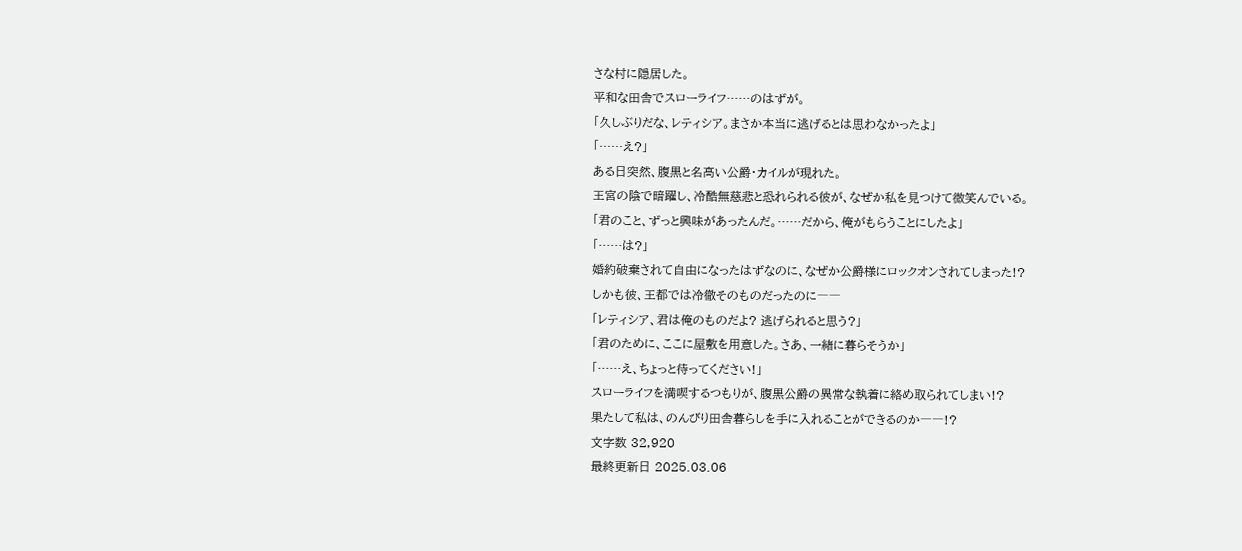さな村に隠居した。
平和な田舎でスローライフ……のはずが。
「久しぶりだな、レティシア。まさか本当に逃げるとは思わなかったよ」
「……え?」
ある日突然、腹黒と名高い公爵・カイルが現れた。
王宮の陰で暗躍し、冷酷無慈悲と恐れられる彼が、なぜか私を見つけて微笑んでいる。
「君のこと、ずっと興味があったんだ。……だから、俺がもらうことにしたよ」
「……は?」
婚約破棄されて自由になったはずなのに、なぜか公爵様にロックオンされてしまった!?
しかも彼、王都では冷徹そのものだったのに――
「レティシア、君は俺のものだよ? 逃げられると思う?」
「君のために、ここに屋敷を用意した。さあ、一緒に暮らそうか」
「……え、ちょっと待ってください!」
スローライフを満喫するつもりが、腹黒公爵の異常な執着に絡め取られてしまい!?
果たして私は、のんびり田舎暮らしを手に入れることができるのか――!?
文字数 32,920
最終更新日 2025.03.06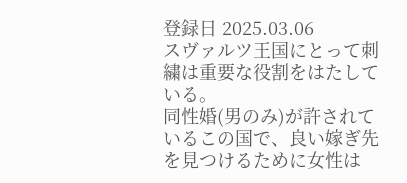登録日 2025.03.06
スヴァルツ王国にとって刺繍は重要な役割をはたしている。
同性婚(男のみ)が許されているこの国で、良い嫁ぎ先を見つけるために女性は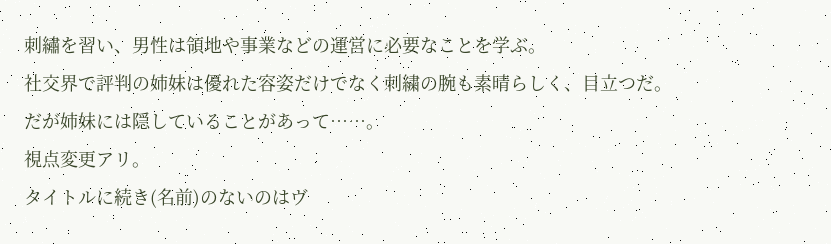刺繡を習い、男性は領地や事業などの運営に必要なことを学ぶ。
社交界で評判の姉妹は優れた容姿だけでなく刺繍の腕も素晴らしく、目立つだ。
だが姉妹には隠していることがあって……。
視点変更アリ。
タイトルに続き(名前)のないのはヴ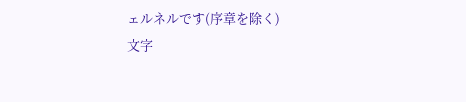ェルネルです(序章を除く)
文字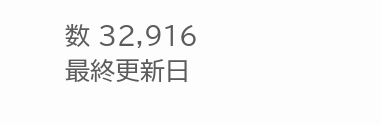数 32,916
最終更新日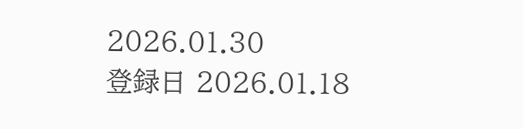2026.01.30
登録日 2026.01.18